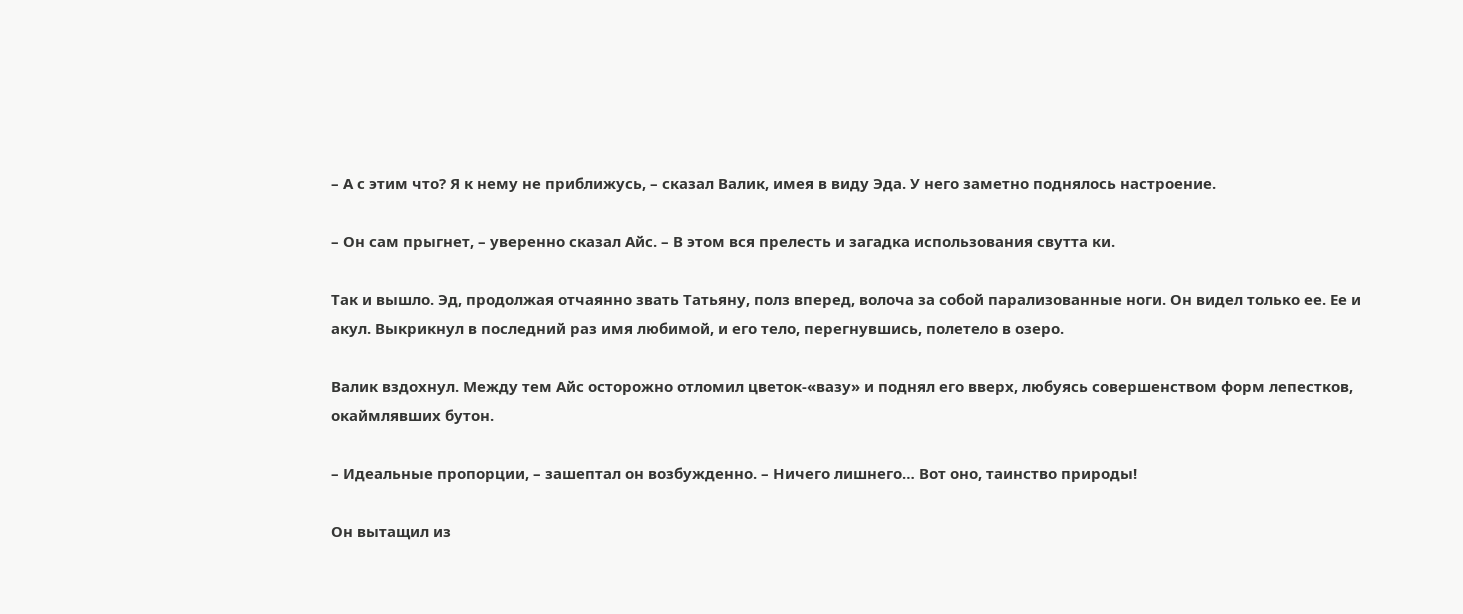– А с этим что? Я к нему не приближусь, – сказал Валик, имея в виду Эда. У него заметно поднялось настроение.

– Он сам прыгнет, – уверенно сказал Айс. – В этом вся прелесть и загадка использования свутта ки.

Так и вышло. Эд, продолжая отчаянно звать Татьяну, полз вперед, волоча за собой парализованные ноги. Он видел только ее. Ее и акул. Выкрикнул в последний раз имя любимой, и его тело, перегнувшись, полетело в озеро.

Валик вздохнул. Между тем Айс осторожно отломил цветок-«вазу» и поднял его вверх, любуясь совершенством форм лепестков, окаймлявших бутон.

– Идеальные пропорции, – зашептал он возбужденно. – Ничего лишнего… Вот оно, таинство природы!

Он вытащил из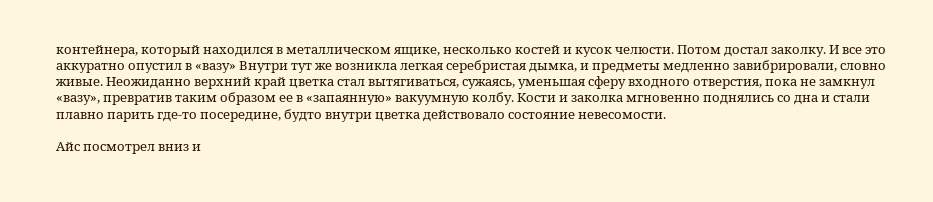контейнера, который находился в металлическом ящике, несколько костей и кусок челюсти. Потом достал заколку. И все это аккуратно опустил в «вазу» Внутри тут же возникла легкая серебристая дымка, и предметы медленно завибрировали, словно живые. Неожиданно верхний край цветка стал вытягиваться, сужаясь, уменьшая сферу входного отверстия, пока не замкнул «вазу», превратив таким образом ее в «запаянную» вакуумную колбу. Кости и заколка мгновенно поднялись со дна и стали плавно парить где-то посередине, будто внутри цветка действовало состояние невесомости.

Айс посмотрел вниз и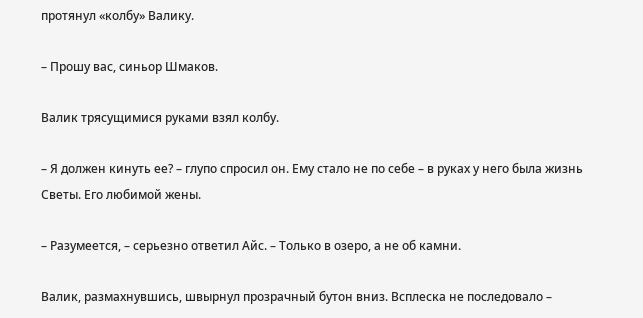протянул «колбу» Валику.

– Прошу вас, синьор Шмаков.

Валик трясущимися руками взял колбу.

– Я должен кинуть ее? – глупо спросил он. Ему стало не по себе – в руках у него была жизнь Светы. Его любимой жены.

– Разумеется, – серьезно ответил Айс. – Только в озеро, а не об камни.

Валик, размахнувшись, швырнул прозрачный бутон вниз. Всплеска не последовало –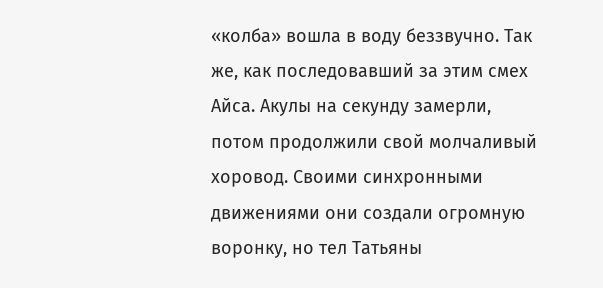«колба» вошла в воду беззвучно. Так же, как последовавший за этим смех Айса. Акулы на секунду замерли, потом продолжили свой молчаливый хоровод. Своими синхронными движениями они создали огромную воронку, но тел Татьяны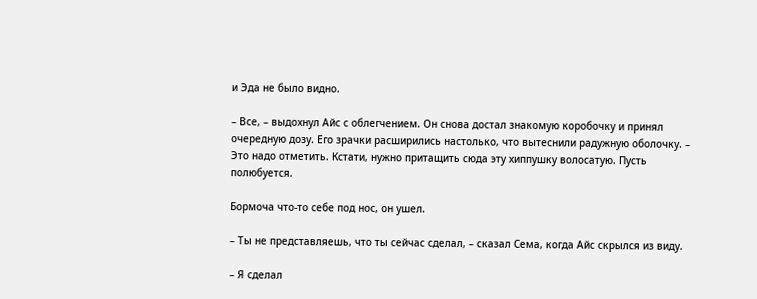и Эда не было видно.

– Все, – выдохнул Айс с облегчением. Он снова достал знакомую коробочку и принял очередную дозу. Его зрачки расширились настолько, что вытеснили радужную оболочку. – Это надо отметить. Кстати, нужно притащить сюда эту хиппушку волосатую. Пусть полюбуется.

Бормоча что-то себе под нос, он ушел.

– Ты не представляешь, что ты сейчас сделал, – сказал Сема, когда Айс скрылся из виду.

– Я сделал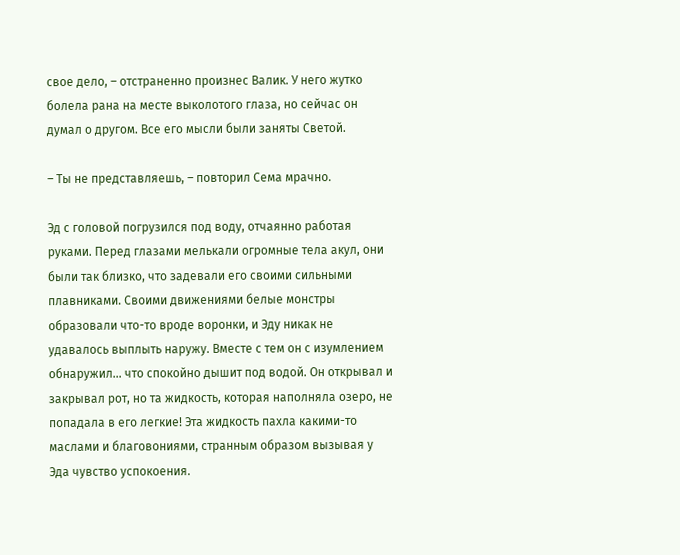свое дело, – отстраненно произнес Валик. У него жутко болела рана на месте выколотого глаза, но сейчас он думал о другом. Все его мысли были заняты Светой.

– Ты не представляешь, – повторил Сема мрачно.

Эд с головой погрузился под воду, отчаянно работая руками. Перед глазами мелькали огромные тела акул, они были так близко, что задевали его своими сильными плавниками. Своими движениями белые монстры образовали что-то вроде воронки, и Эду никак не удавалось выплыть наружу. Вместе с тем он с изумлением обнаружил… что спокойно дышит под водой. Он открывал и закрывал рот, но та жидкость, которая наполняла озеро, не попадала в его легкие! Эта жидкость пахла какими-то маслами и благовониями, странным образом вызывая у Эда чувство успокоения.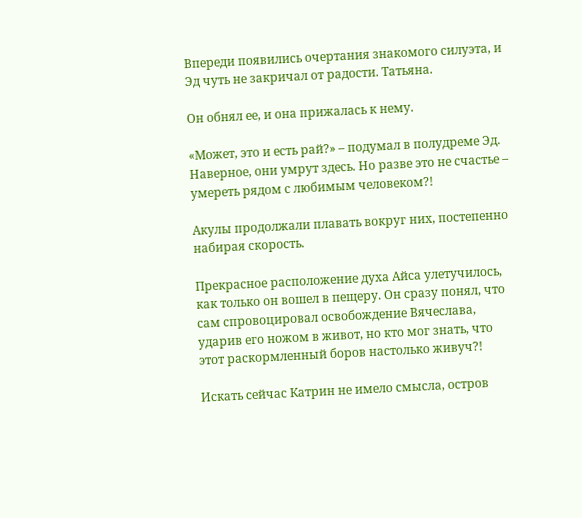Впереди появились очертания знакомого силуэта, и Эд чуть не закричал от радости. Татьяна.

Он обнял ее, и она прижалась к нему.

«Может, это и есть рай?» – подумал в полудреме Эд. Наверное, они умрут здесь. Но разве это не счастье – умереть рядом с любимым человеком?!

Акулы продолжали плавать вокруг них, постепенно набирая скорость.

Прекрасное расположение духа Айса улетучилось, как только он вошел в пещеру. Он сразу понял, что сам спровоцировал освобождение Вячеслава, ударив его ножом в живот, но кто мог знать, что этот раскормленный боров настолько живуч?!

Искать сейчас Катрин не имело смысла, остров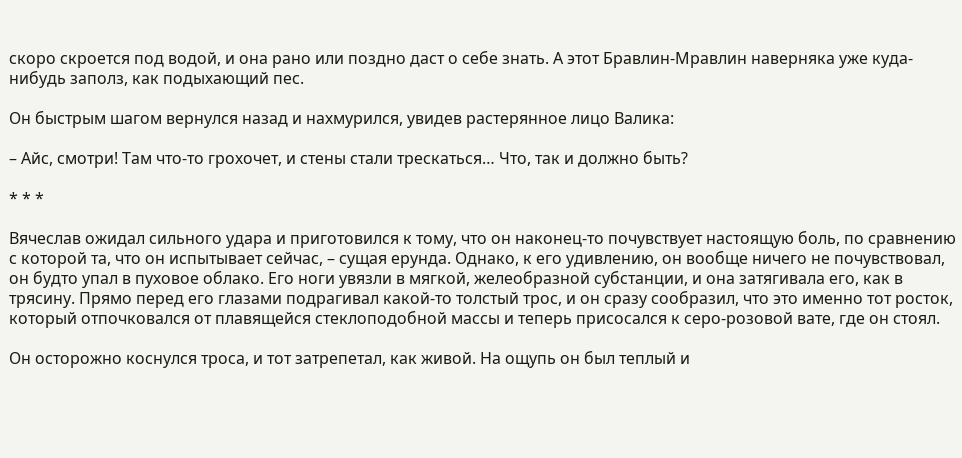скоро скроется под водой, и она рано или поздно даст о себе знать. А этот Бравлин-Мравлин наверняка уже куда-нибудь заполз, как подыхающий пес.

Он быстрым шагом вернулся назад и нахмурился, увидев растерянное лицо Валика:

– Айс, смотри! Там что-то грохочет, и стены стали трескаться… Что, так и должно быть?

* * *

Вячеслав ожидал сильного удара и приготовился к тому, что он наконец-то почувствует настоящую боль, по сравнению с которой та, что он испытывает сейчас, – сущая ерунда. Однако, к его удивлению, он вообще ничего не почувствовал, он будто упал в пуховое облако. Его ноги увязли в мягкой, желеобразной субстанции, и она затягивала его, как в трясину. Прямо перед его глазами подрагивал какой-то толстый трос, и он сразу сообразил, что это именно тот росток, который отпочковался от плавящейся стеклоподобной массы и теперь присосался к серо-розовой вате, где он стоял.

Он осторожно коснулся троса, и тот затрепетал, как живой. На ощупь он был теплый и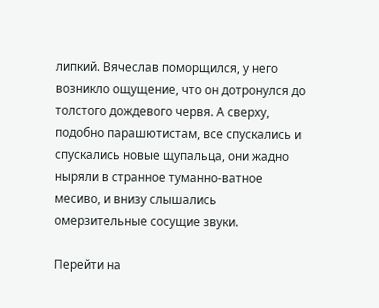липкий. Вячеслав поморщился, у него возникло ощущение, что он дотронулся до толстого дождевого червя. А сверху, подобно парашютистам, все спускались и спускались новые щупальца, они жадно ныряли в странное туманно-ватное месиво, и внизу слышались омерзительные сосущие звуки.

Перейти на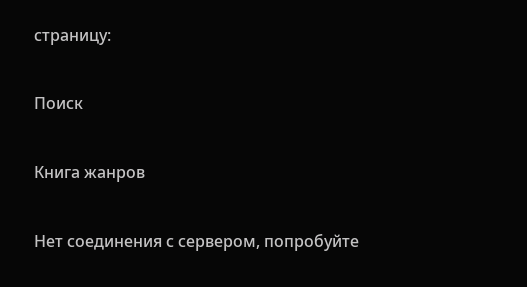страницу:

Поиск

Книга жанров

Нет соединения с сервером, попробуйте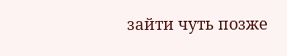зайти чуть позже